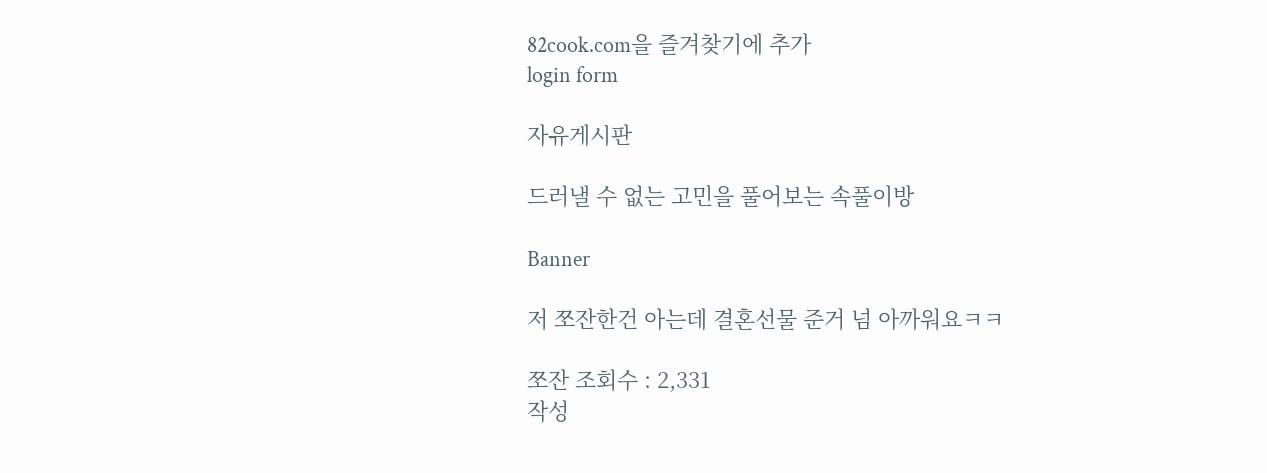82cook.com을 즐겨찾기에 추가
login form

자유게시판

드러낼 수 없는 고민을 풀어보는 속풀이방

Banner

저 쪼잔한건 아는데 결혼선물 준거 넘 아까워요ㅋㅋ

쪼잔 조회수 : 2,331
작성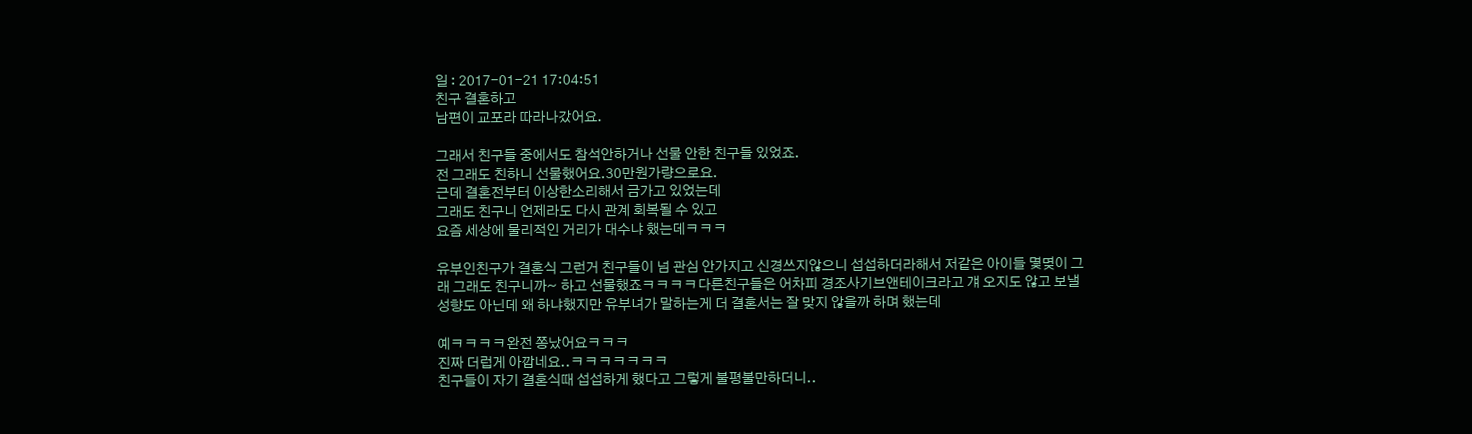일 : 2017-01-21 17:04:51
친구 결혼하고
남편이 교포라 따라나갔어요.

그래서 친구들 중에서도 참석안하거나 선물 안한 친구들 있었죠.
전 그래도 친하니 선물했어요.30만원가량으로요.
근데 결혼전부터 이상한소리해서 금가고 있었는데
그래도 친구니 언제라도 다시 관계 회복될 수 있고
요즘 세상에 물리적인 거리가 대수냐 했는데ㅋㅋㅋ

유부인친구가 결혼식 그런거 친구들이 넘 관심 안가지고 신경쓰지않으니 섭섭하더라해서 저같은 아이들 몇몆이 그래 그래도 친구니까~ 하고 선물했죠ㅋㅋㅋㅋ다른친구들은 어차피 경조사기브앤테이크라고 걔 오지도 않고 보낼 성향도 아닌데 왜 하냐했지만 유부녀가 말하는게 더 결혼서는 잘 맞지 않을까 하며 했는데

예ㅋㅋㅋㅋ완전 쫑났어요ㅋㅋㅋ
진짜 더럽게 아깝네요..ㅋㅋㅋㅋㅋㅋㅋ
친구들이 자기 결혼식때 섭섭하게 했다고 그렇게 불평불만하더니..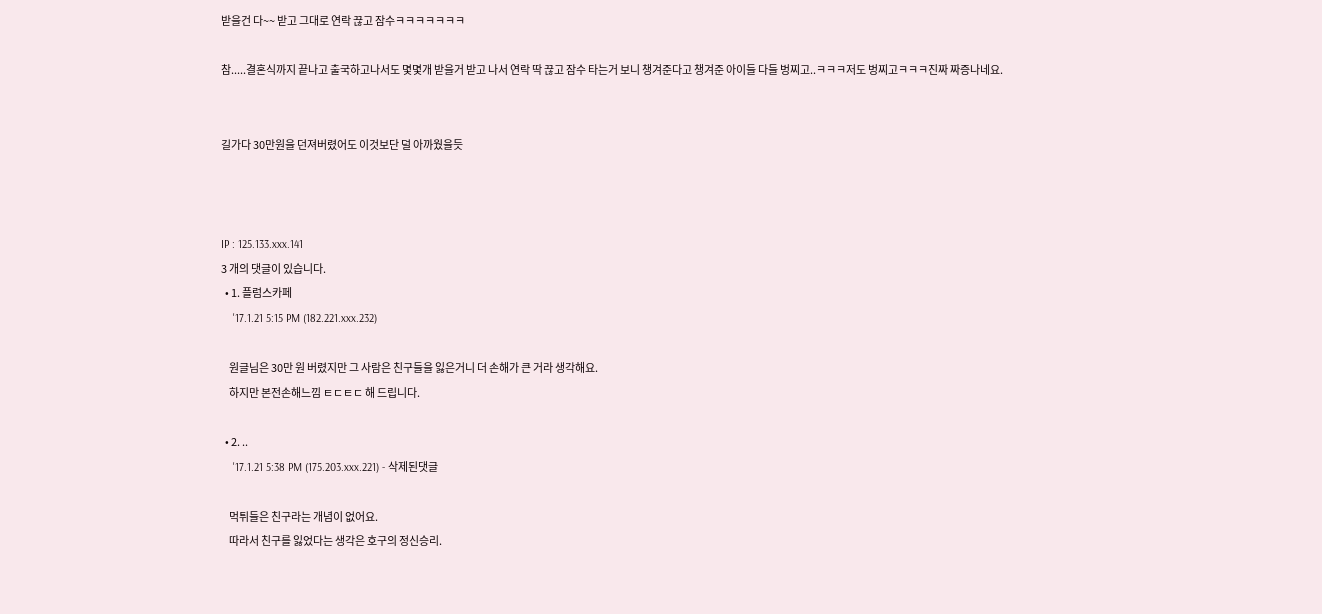받을건 다~~ 받고 그대로 연락 끊고 잠수ㅋㅋㅋㅋㅋㅋㅋ

참.....결혼식까지 끝나고 출국하고나서도 몇몇개 받을거 받고 나서 연락 딱 끊고 잠수 타는거 보니 챙겨준다고 챙겨준 아이들 다들 벙찌고..ㅋㅋㅋ저도 벙찌고ㅋㅋㅋ진짜 짜증나네요.


길가다 30만원을 던져버렸어도 이것보단 덜 아까웠을듯



IP : 125.133.xxx.141
3 개의 댓글이 있습니다.
  • 1. 플럼스카페
    '17.1.21 5:15 PM (182.221.xxx.232)

    원글님은 30만 원 버렸지만 그 사람은 친구들을 잃은거니 더 손해가 큰 거라 생각해요.
    하지만 본전손해느낌 ㅌㄷㅌㄷ 해 드립니다.

  • 2. ..
    '17.1.21 5:38 PM (175.203.xxx.221) - 삭제된댓글

    먹튀들은 친구라는 개념이 없어요.
    따라서 친구를 잃었다는 생각은 호구의 정신승리.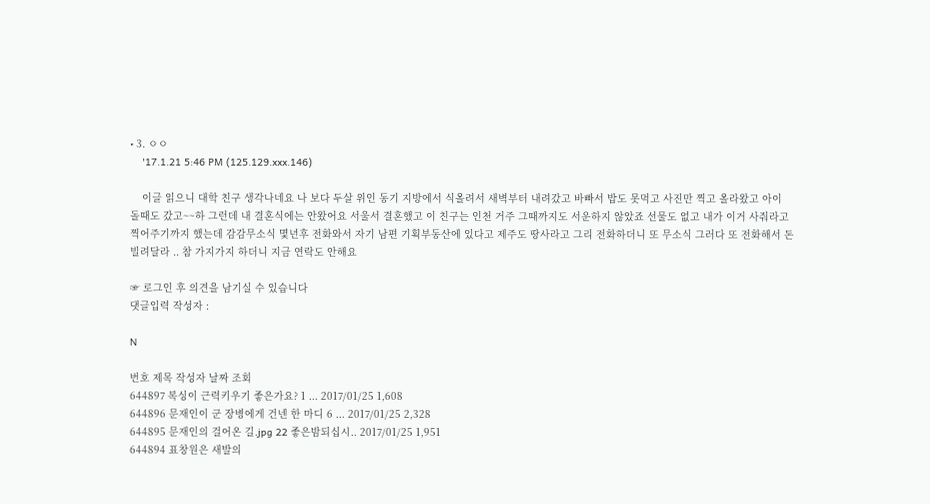• 3. ㅇㅇ
    '17.1.21 5:46 PM (125.129.xxx.146)

    이글 읽으니 대학 친구 생각나네요 나 보다 두살 위인 동기 지방에서 식올려서 새벽부터 내려갔고 바빠서 밥도 못먹고 사진만 찍고 올라왔고 아이 돌때도 갔고~~하 그런데 내 결혼식에는 안왔어요 서울서 결혼했고 이 친구는 인천 거주 그때까지도 서운하지 않았죠 선물도 없고 내가 이거 사줘라고 찍어주기까지 했는데 감감무소식 몇년후 전화와서 자기 남편 기획부동산에 있다고 제주도 땅사라고 그리 전화하더니 또 무소식 그러다 또 전화해서 돈빌려달라 .. 참 가지가지 하더니 지금 연락도 안해요

☞ 로그인 후 의견을 남기실 수 있습니다
댓글입력 작성자 :

N

번호 제목 작성자 날짜 조회
644897 복싱이 근력키우기 좋은가요? 1 ... 2017/01/25 1,608
644896 문재인이 군 장병에게 건넨 한 마디 6 ... 2017/01/25 2,328
644895 문재인의 걸어온 길.jpg 22 좋은밤되십시.. 2017/01/25 1,951
644894 표창원은 새발의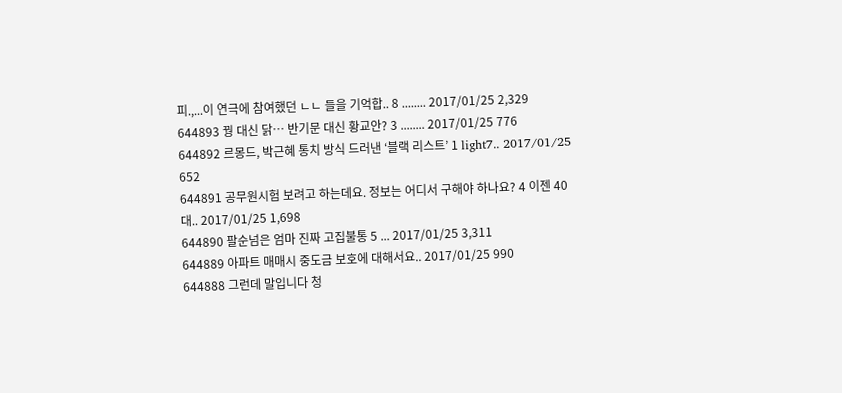피.,...이 연극에 참여했던 ㄴㄴ 들을 기억합.. 8 ........ 2017/01/25 2,329
644893 꿩 대신 닭… 반기문 대신 황교안? 3 ........ 2017/01/25 776
644892 르몽드, 박근혜 통치 방식 드러낸 ‘블랙 리스트’ 1 light7.. 2017/01/25 652
644891 공무원시험 보려고 하는데요. 정보는 어디서 구해야 하나요? 4 이젠 40대.. 2017/01/25 1,698
644890 팔순넘은 엄마 진짜 고집불통 5 ... 2017/01/25 3,311
644889 아파트 매매시 중도금 보호에 대해서요.. 2017/01/25 990
644888 그런데 말입니다 청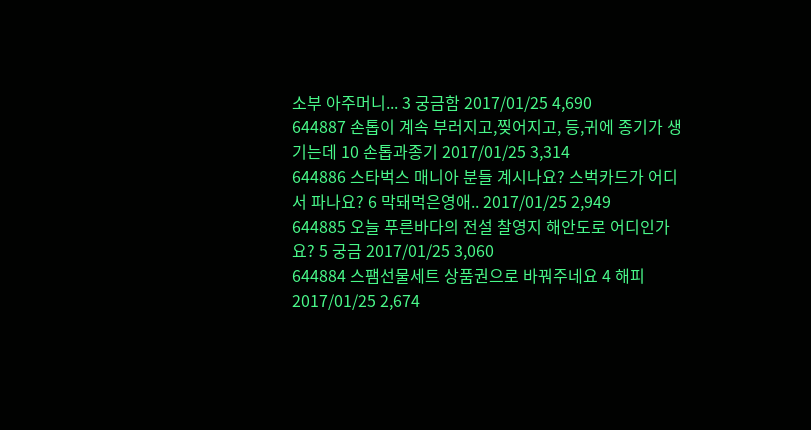소부 아주머니... 3 궁금함 2017/01/25 4,690
644887 손톱이 계속 부러지고,찢어지고, 등,귀에 종기가 생기는데 10 손톱과종기 2017/01/25 3,314
644886 스타벅스 매니아 분들 계시나요? 스벅카드가 어디서 파나요? 6 막돼먹은영애.. 2017/01/25 2,949
644885 오늘 푸른바다의 전설 찰영지 해안도로 어디인가요? 5 궁금 2017/01/25 3,060
644884 스팸선물세트 상품권으로 바꿔주네요 4 해피 2017/01/25 2,674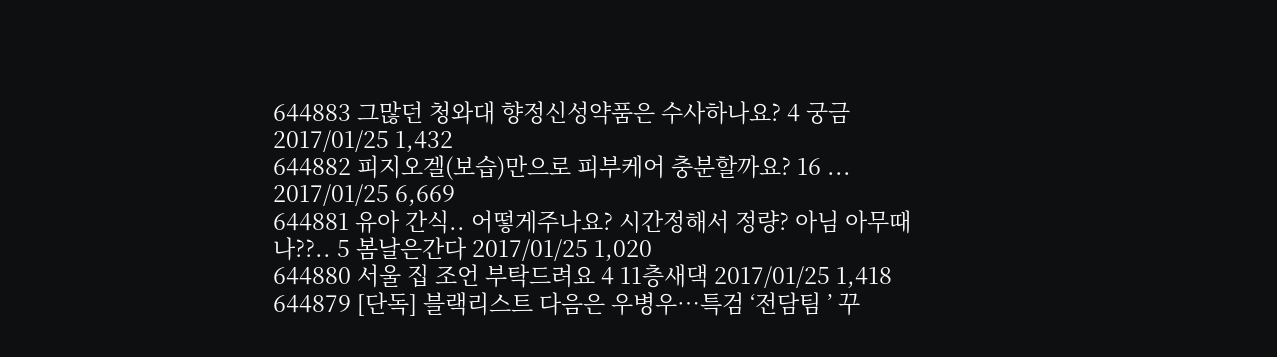644883 그많던 청와대 향정신성약품은 수사하나요? 4 궁금 2017/01/25 1,432
644882 피지오겔(보습)만으로 피부케어 충분할까요? 16 ... 2017/01/25 6,669
644881 유아 간식.. 어떻게주나요? 시간정해서 정량? 아님 아무때나??.. 5 봄날은간다 2017/01/25 1,020
644880 서울 집 조언 부탁드려요 4 11층새댁 2017/01/25 1,418
644879 [단독] 블랙리스트 다음은 우병우…특검 ‘전담팀 ’ 꾸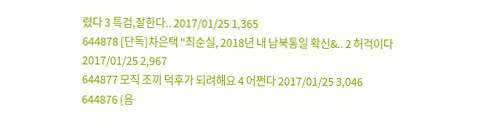렸다 3 특검,잘한다.. 2017/01/25 1,365
644878 [단독]차은택 "최순실, 2018년 내 남북통일 확신&.. 2 허걱이다 2017/01/25 2,967
644877 모직 조끼 덕후가 되려해요 4 어쩐다 2017/01/25 3,046
644876 (음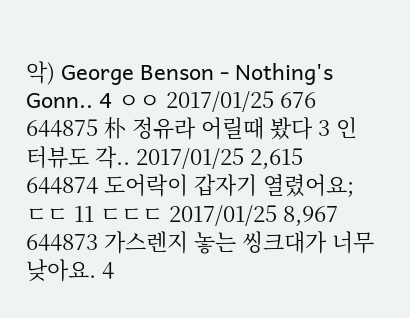악) George Benson - Nothing's Gonn.. 4 ㅇㅇ 2017/01/25 676
644875 朴 정유라 어릴때 봤다 3 인터뷰도 각.. 2017/01/25 2,615
644874 도어락이 갑자기 열렸어요;ㄷㄷ 11 ㄷㄷㄷ 2017/01/25 8,967
644873 가스렌지 놓는 씽크대가 너무 낮아요. 4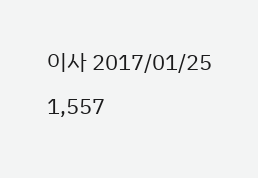이사 2017/01/25 1,557